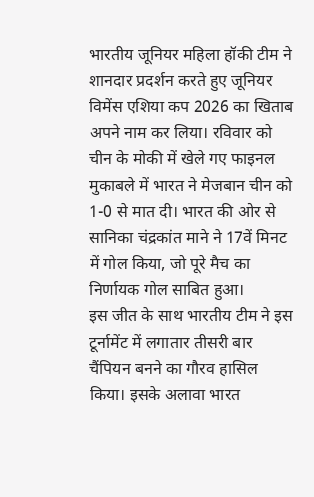भारतीय जूनियर महिला हॉकी टीम ने शानदार प्रदर्शन करते हुए जूनियर विमेंस एशिया कप 2026 का खिताब अपने नाम कर लिया। रविवार को चीन के मोकी में खेले गए फाइनल मुकाबले में भारत ने मेजबान चीन को 1-0 से मात दी। भारत की ओर से सानिका चंद्रकांत माने ने 17वें मिनट में गोल किया, जो पूरे मैच का निर्णायक गोल साबित हुआ।
इस जीत के साथ भारतीय टीम ने इस टूर्नामेंट में लगातार तीसरी बार चैंपियन बनने का गौरव हासिल किया। इसके अलावा भारत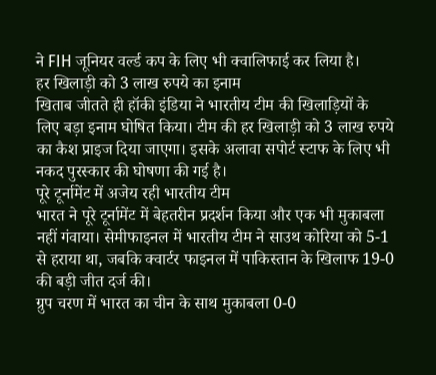ने FIH जूनियर वर्ल्ड कप के लिए भी क्वालिफाई कर लिया है।
हर खिलाड़ी को 3 लाख रुपये का इनाम
खिताब जीतते ही हॉकी इंडिया ने भारतीय टीम की खिलाड़ियों के लिए बड़ा इनाम घोषित किया। टीम की हर खिलाड़ी को 3 लाख रुपये का कैश प्राइज दिया जाएगा। इसके अलावा सपोर्ट स्टाफ के लिए भी नकद पुरस्कार की घोषणा की गई है।
पूरे टूर्नामेंट में अजेय रही भारतीय टीम
भारत ने पूरे टूर्नामेंट में बेहतरीन प्रदर्शन किया और एक भी मुकाबला नहीं गंवाया। सेमीफाइनल में भारतीय टीम ने साउथ कोरिया को 5-1 से हराया था, जबकि क्वार्टर फाइनल में पाकिस्तान के खिलाफ 19-0 की बड़ी जीत दर्ज की।
ग्रुप चरण में भारत का चीन के साथ मुकाबला 0-0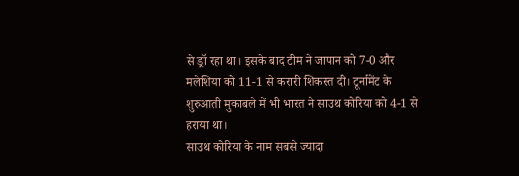से ड्रॉ रहा था। इसके बाद टीम ने जापान को 7-0 और मलेशिया को 11-1 से करारी शिकस्त दी। टूर्नामेंट के शुरुआती मुकाबले में भी भारत ने साउथ कोरिया को 4-1 से हराया था।
साउथ कोरिया के नाम सबसे ज्यादा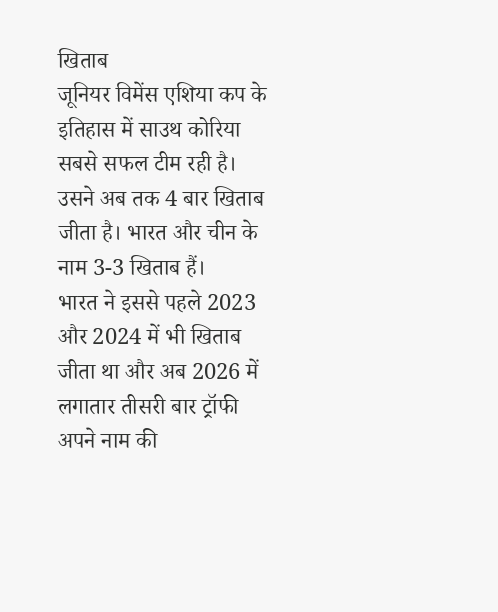खिताब
जूनियर विमेंस एशिया कप के इतिहास में साउथ कोरिया सबसे सफल टीम रही है। उसने अब तक 4 बार खिताब जीता है। भारत और चीन के नाम 3-3 खिताब हैं।
भारत ने इससे पहले 2023 और 2024 में भी खिताब जीता था और अब 2026 में लगातार तीसरी बार ट्रॉफी अपने नाम की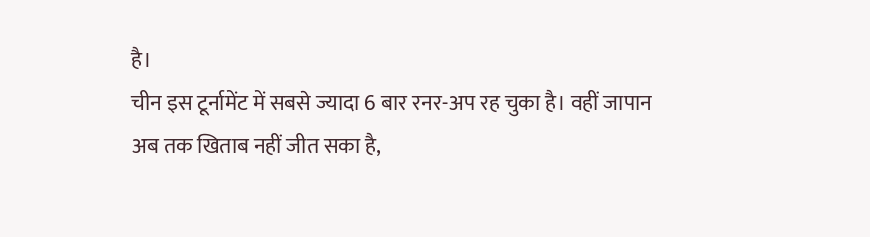है।
चीन इस टूर्नामेंट में सबसे ज्यादा 6 बार रनर-अप रह चुका है। वहीं जापान अब तक खिताब नहीं जीत सका है,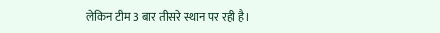लेकिन टीम 3 बार तीसरे स्थान पर रही है।